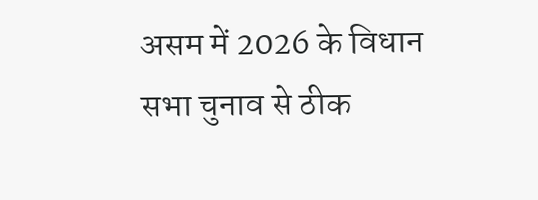असम में 2026 के विधान सभा चुनाव से ठीक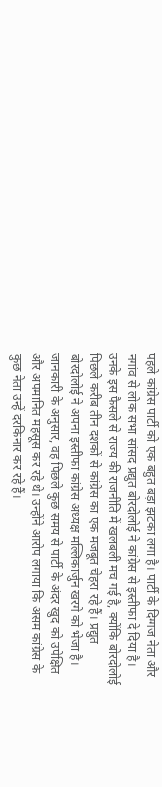पहले कांग्रेस पार्टी को एक बहुत बड़ा झटका लगा है। पार्टी के दिग्गज नेता और नगांव से लोक सभा सांसद प्रद्युत बोरदोलोई ने कांग्रेस से इस्तीफा दे दिया है। उनके इस फैसले से राज्य की राजनीति में खलबली मच गई है, क्योंकि बोरदोलोई पिछले करीब तीन दशकों से कांग्रेस का एक मजबूत चेहरा रहे हैं। प्रद्युत बोरदोलोई ने अपना इस्तीफा कांग्रेस अध्यक्ष मल्लिकार्जुन खरगे को भेजा है। जानकारी के अनुसार, वह पिछले कुछ समय से पार्टी के अंदर खुद को उपेक्षित और अपमानित महसूस कर रहे थे। उन्होंने आरोप लगाया कि असम कांग्रेस के कुछ नेता उन्हें दरकिनार कर रहे हैं।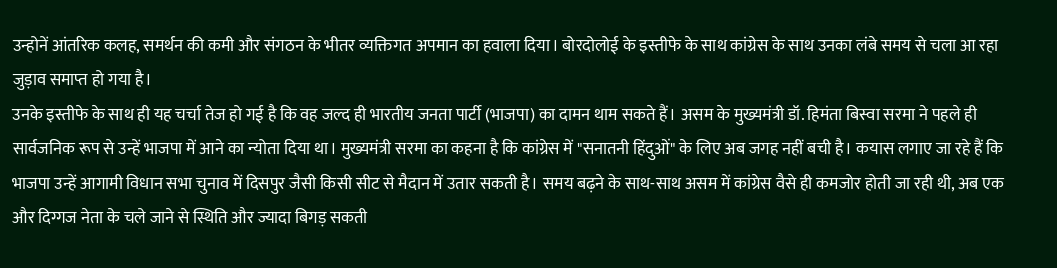उन्होनें आंतरिक कलह, समर्थन की कमी और संगठन के भीतर व्यक्तिगत अपमान का हवाला दिया। बोरदोलोई के इस्तीफे के साथ कांग्रेस के साथ उनका लंबे समय से चला आ रहा जुड़ाव समाप्त हो गया है।
उनके इस्तीफे के साथ ही यह चर्चा तेज हो गई है कि वह जल्द ही भारतीय जनता पार्टी (भाजपा) का दामन थाम सकते हैं। असम के मुख्यमंत्री डॉ. हिमंता बिस्वा सरमा ने पहले ही सार्वजनिक रूप से उन्हें भाजपा में आने का न्योता दिया था। मुख्यमंत्री सरमा का कहना है कि कांग्रेस में "सनातनी हिंदुओं" के लिए अब जगह नहीं बची है। कयास लगाए जा रहे हैं कि भाजपा उन्हें आगामी विधान सभा चुनाव में दिसपुर जैसी किसी सीट से मैदान में उतार सकती है। समय बढ़ने के साथ-साथ असम में कांग्रेस वैसे ही कमजोर होती जा रही थी, अब एक और दिग्गज नेता के चले जाने से स्थिति और ज्यादा बिगड़ सकती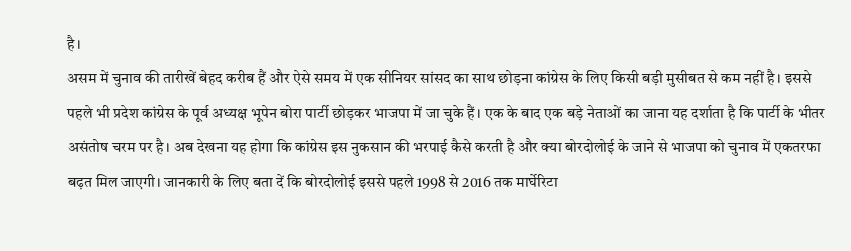है।
असम में चुनाव की तारीखें बेहद करीब हैं और ऐसे समय में एक सीनियर सांसद का साथ छोड़ना कांग्रेस के लिए किसी बड़ी मुसीबत से कम नहीं है। इससे पहले भी प्रदेश कांग्रेस के पूर्व अध्यक्ष भूपेन बोरा पार्टी छोड़कर भाजपा में जा चुके हैं। एक के बाद एक बड़े नेताओं का जाना यह दर्शाता है कि पार्टी के भीतर असंतोष चरम पर है। अब देखना यह होगा कि कांग्रेस इस नुकसान की भरपाई कैसे करती है और क्या बोरदोलोई के जाने से भाजपा को चुनाव में एकतरफा बढ़त मिल जाएगी। जानकारी के लिए बता दें कि बोरदोलोई इससे पहले 1998 से 2016 तक मार्घेरिटा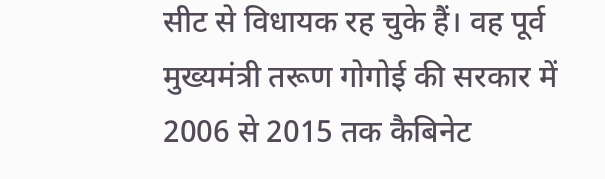सीट से विधायक रह चुके हैं। वह पूर्व मुख्यमंत्री तरूण गोगोई की सरकार में 2006 से 2015 तक कैबिनेट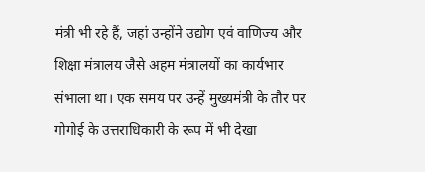मंत्री भी रहे हैं, जहां उन्होंने उद्योग एवं वाणिज्य और शिक्षा मंत्रालय जैसे अहम मंत्रालयों का कार्यभार संभाला था। एक समय पर उन्हें मुख्यमंत्री के तौर पर गोगोई के उत्तराधिकारी के रूप में भी देखा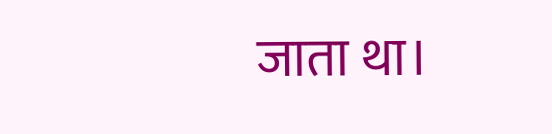जाता था।